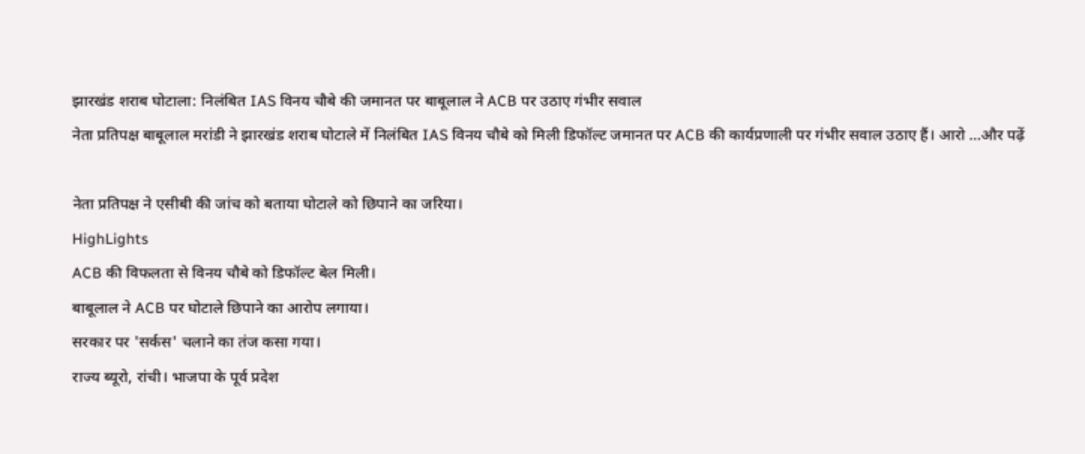झारखंड शराब घोटाला: निलंबित IAS विनय चौबे की जमानत पर बाबूलाल ने ACB पर उठाए गंभीर सवाल
नेता प्रतिपक्ष बाबूलाल मरांडी ने झारखंड शराब घोटाले में निलंबित IAS विनय चौबे को मिली डिफॉल्ट जमानत पर ACB की कार्यप्रणाली पर गंभीर सवाल उठाए हैं। आरो ...और पढ़ें

नेता प्रतिपक्ष ने एसीबी की जांच को बताया घोटाले को छिपाने का जरिया।
HighLights
ACB की विफलता से विनय चौबे को डिफॉल्ट बेल मिली।
बाबूलाल ने ACB पर घोटाले छिपाने का आरोप लगाया।
सरकार पर 'सर्कस' चलाने का तंज कसा गया।
राज्य ब्यूरो, रांची। भाजपा के पूर्व प्रदेश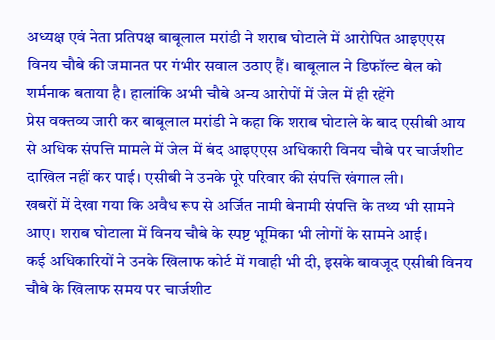अध्यक्ष एवं नेता प्रतिपक्ष बाबूलाल मरांडी ने शराब घोटाले में आरोपित आइएएस विनय चौबे की जमानत पर गंभीर सवाल उठाए हैं। बाबूलाल ने डिफॉल्ट बेल को शर्मनाक बताया है। हालांकि अभी चौबे अन्य आरोपों में जेल में ही रहेंगे
प्रेस वक्तव्य जारी कर बाबूलाल मरांडी ने कहा कि शराब घोटाले के बाद एसीबी आय से अधिक संपत्ति मामले में जेल में बंद आइएएस अधिकारी विनय चौबे पर चार्जशीट दाखिल नहीं कर पाई। एसीबी ने उनके पूरे परिवार की संपत्ति खंगाल ली।
खबरों में देखा गया कि अवैध रूप से अर्जित नामी बेनामी संपत्ति के तथ्य भी सामने आए। शराब घोटाला में विनय चौबे के स्पष्ट भूमिका भी लोगों के सामने आई।
कई अधिकारियों ने उनके खिलाफ कोर्ट में गवाही भी दी, इसके बावजूद एसीबी विनय चौबे के खिलाफ समय पर चार्जशीट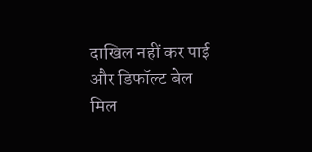दाखिल नहीं कर पाई और डिफॉल्ट बेल मिल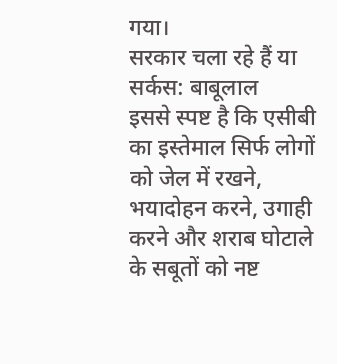गया।
सरकार चला रहे हैं या सर्कस: बाबूलाल
इससे स्पष्ट है कि एसीबी का इस्तेमाल सिर्फ लोगों को जेल में रखने, भयादोहन करने, उगाही करने और शराब घोटाले के सबूतों को नष्ट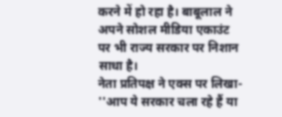करने में हो रहा है। बाबूलाल ने अपने सोशल मीडिया एकाउंट पर भी राज्य सरकार पर निशान साधा है।
नेता प्रतिपक्ष ने एक्स पर लिखा- ''आप ये सरकार चला रहे हैं या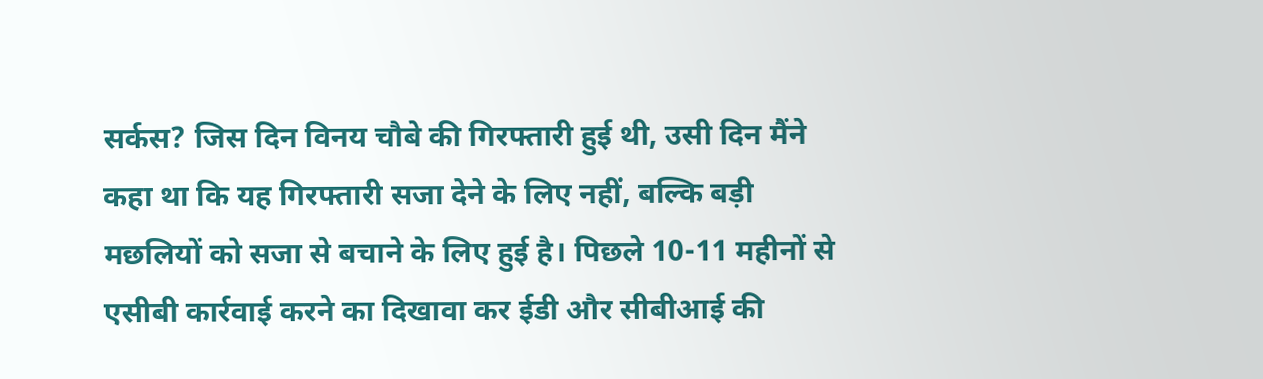सर्कस? जिस दिन विनय चौबे की गिरफ्तारी हुई थी, उसी दिन मैंने कहा था कि यह गिरफ्तारी सजा देने के लिए नहीं, बल्कि बड़ी मछलियों को सजा से बचाने के लिए हुई है। पिछले 10-11 महीनों से एसीबी कार्रवाई करने का दिखावा कर ईडी और सीबीआई की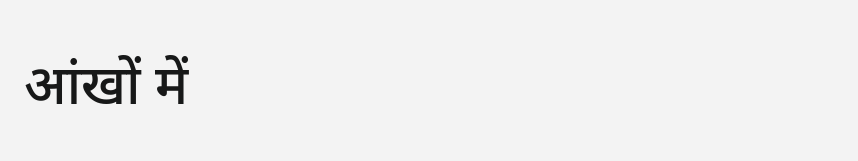आंखों में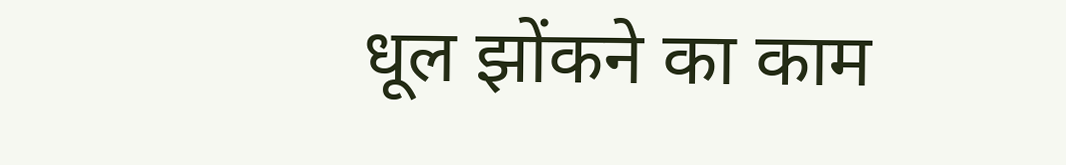धूल झोंकने का काम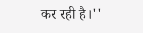कर रही है।''